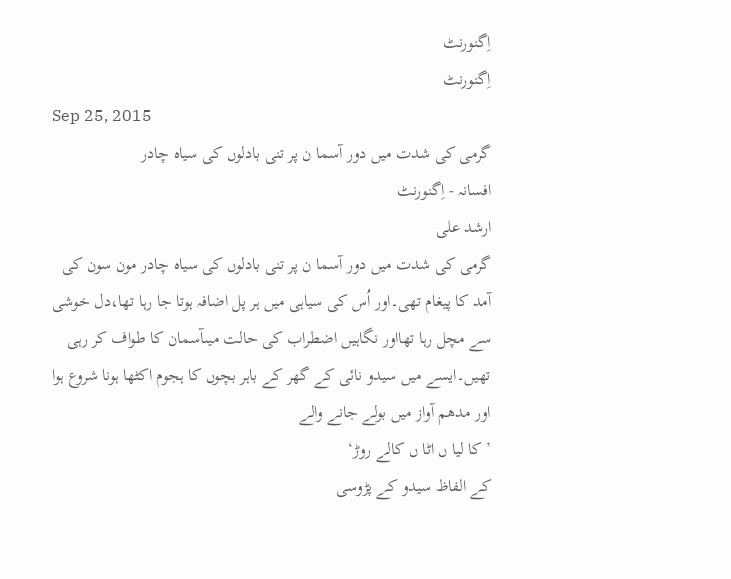اِگنورنٹ
اِگنورنٹ
Sep 25, 2015
گرمی کی شدت میں دور آسما ن پر تنی بادلوں کی سیاہ چادر
افسانہ - اِگنورنٹ
ارشد علی
گرمی کی شدت میں دور آسما ن پر تنی بادلوں کی سیاہ چادر مون سون کی آمد کا پیغام تھی۔اور اُس کی سیاہی میں ہر پل اضافہ ہوتا جا رہا تھا،دل خوشی سے مچل رہا تھااور نگاہیں اضطراب کی حالت میںآسمان کا طواف کر رہی تھیں۔ایسے میں سیدو نائی کے گھر کے باہر بچوں کا ہجوم اکٹھا ہونا شروع ہوا اور مدھم آواز میں بولے جانے والے
’کا لیا ں اٹا ں کالے روڑ‘
کے الفاظ سیدو کے پڑوسی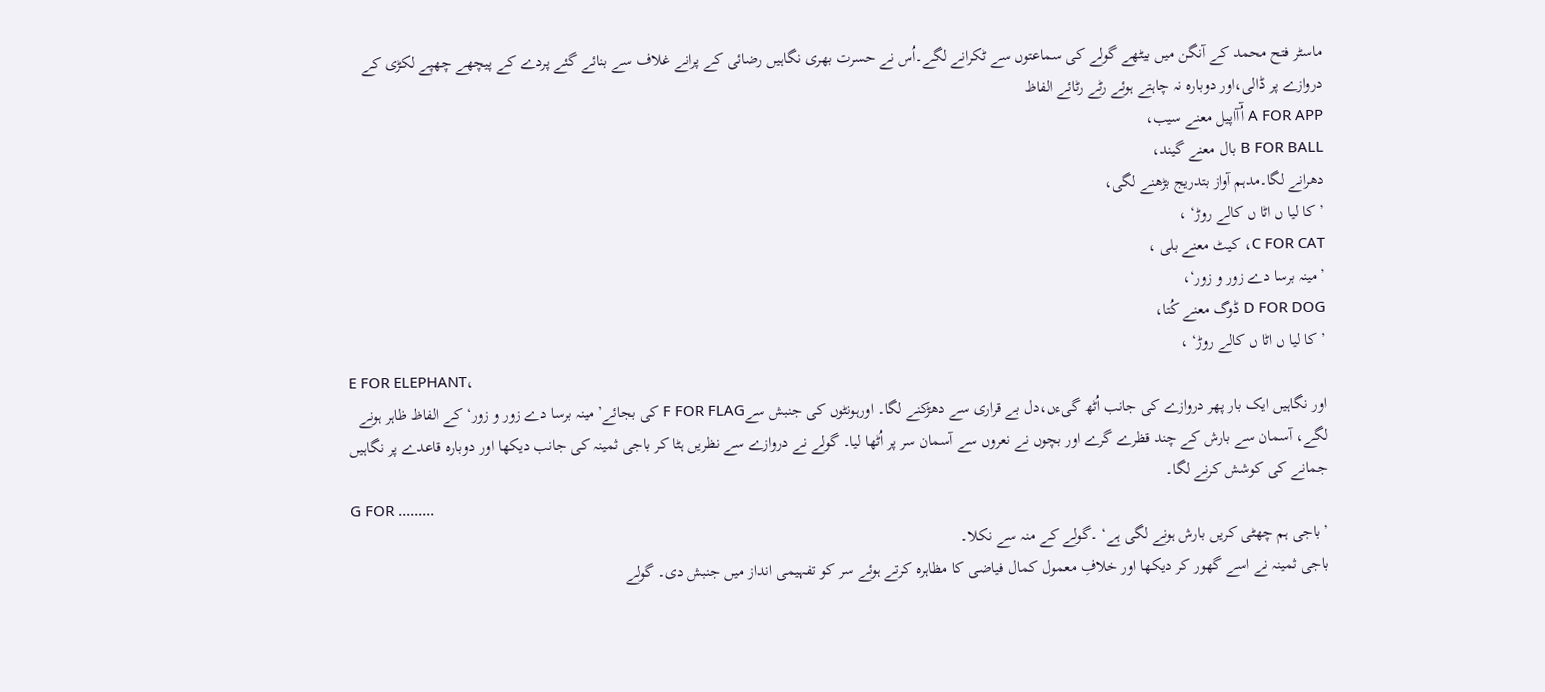ماسٹر فتح محمد کے آنگن میں بیٹھے گولے کی سماعتوں سے ٹکرانے لگے۔اُس نے حسرت بھری نگاہیں رضائی کے پرانے غلاف سے بنائے گئے پردے کے پیچھے چھپے لکڑی کے دروازے پر ڈالی،اور دوبارہ نہ چاہتے ہوئے رٹے رٹائے الفاظ
A FOR APP آُآاپیل معنے سیب،
B FOR BALL بال معنے گیند،
دھرانے لگا۔مدہم آواز بتدریج بڑھنے لگی،
’کا لیا ں اٹا ں کالے روڑ‘ ،
C FOR CAT، کیٹ معنے بلی ،
’مینہ برسا دے زور و زور‘،
D FOR DOG ڈوگ معنے کُتا،
’کا لیا ں اٹا ں کالے روڑ‘ ،
E FOR ELEPHANT،
اور نگاہیں ایک بار پھر دروازے کی جانب اُٹھ گیءں،دل بے قراری سے دھڑکنے لگا۔ اورہونٹوں کی جنبش سےF FOR FLAG کی بجائے’مینہ برسا دے زور و زور‘کے الفاظ ظاہر ہونے لگے، آسمان سے بارش کے چند قظرے گرے اور بچوں نے نعروں سے آسمان سر پر اُٹھا لیا۔ گولے نے دروازے سے نظریں ہٹا کر باجی ثمینہ کی جانب دیکھا اور دوبارہ قاعدے پر نگاہیں جمانے کی کوشش کرنے لگا۔
G FOR .........
’باجی ہم چھٹی کریں بارش ہونے لگی ہے‘ ۔گولے کے منہ سے نکلا۔
باجی ثمینہ نے اسے گھور کر دیکھا اور خلافِ معمول کمال فیاضی کا مظاہرہ کرتے ہوئے سر کو تفہیمی انداز میں جنبش دی۔ گولے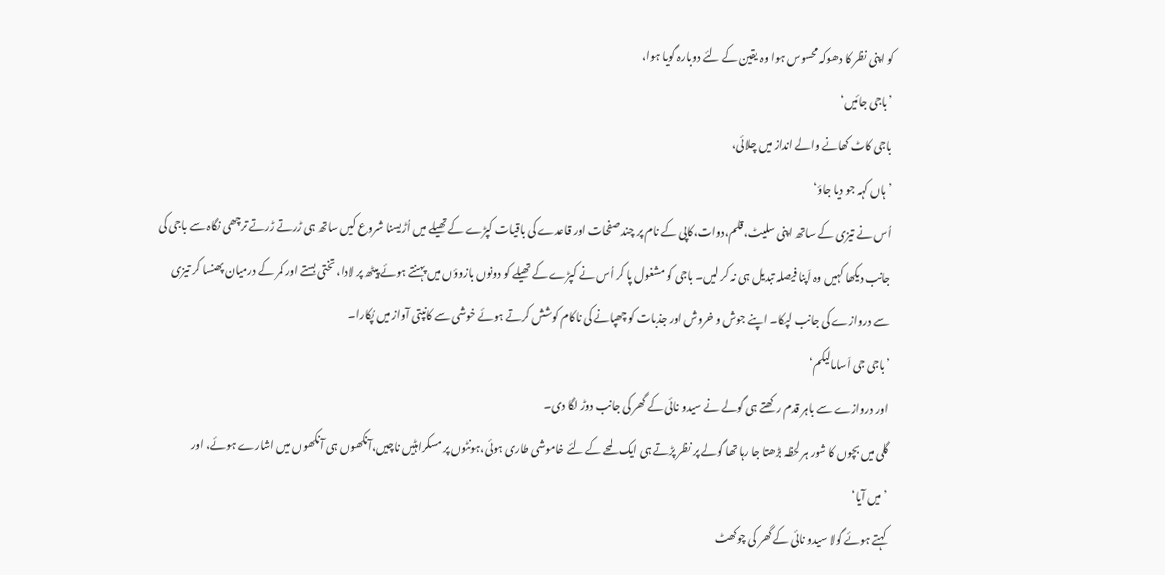کو اپنی نظر کا دھوکہ محسوس ہوا وہ یقین کے لئے دوبارہ گویا ہوا،
’باجی جائیں‘
باجی کاٹ کھانے والے انداز میں چلائی،
’ہاں کہہ جو دیا جاؤ‘
اُس نے تیزی کے ساتھ اپنی سلیٹ،قلم،دوات،کاپی کے نام پر چند صفحات اور قاعدے کی باقیات کپڑے کے تھیلے میں اُڑیسنا شروع کیں ساتھ ہی ڑرتے ڑرتے ترچھی نگاہ سے باجی کی جانب دیکھا کہیں وہ اَپنا فیصلہ تبدیل ہی نہ کر لیں۔ باجی کو مشغول پا کر اُس نے کپڑے کے تھیلے کو دونوں بازوؤں میں پہنتے ہوئے پیٹھ پر لادا، تختی بستے اور کمر کے درمیان پھنسا کر تیزی سے دروازے کی جانب لپکا۔ اپنے جوش و خروش اور جذبات کو چھپانے کی ناکام کوشش کرتے ہوئے خوشی سے کانپتی آواز میں پُکارا۔
’باجی جی اَسامالیکم‘
اور دروازے سے باہر قدم رکھتے ہی گولے نے سیدو نائی کے گھر کی جانب دوڑ لگا دی۔
گلی میں بچوں کا شور ہر لحظہ بڑھتا جا رہا تھا گولے پر نظر پڑتے ہی ایک لمحے کے لئے خاموشی طاری ہوئی،ہونٹوں پر مسکراہٹیں ناچیں،آنکھوں ہی آنکھوں میں اشارے ہوئے، اور
’میں آیا‘
کہتے ہوئے گولا سیدو نائی کے گھر کی چوکھٹ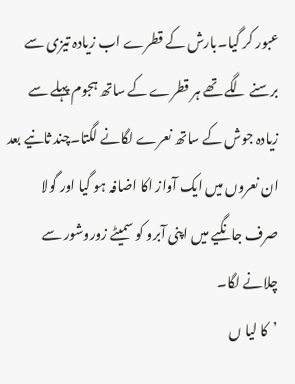عبور کر گیا۔بارش کے قطرے اب زیادہ تیزی سے برسنے لگے تھے ہر قطرے کے ساتھ ہجوم پہلے سے زیادہ جوش کے ساتھ نعرے لگانے لگتا۔چند ثانیے بعد ان نعروں میں ایک آواز اکا اضافہ ہو گیا اور گولا صرف جانگیے میں اپنی آبرو کو سمیٹے زوروشور سے چلانے لگا۔
’کا لیا ں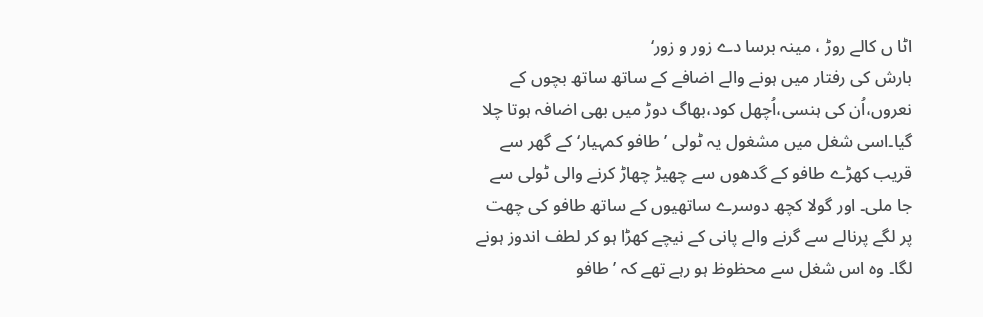اٹا ں کالے روڑ ، مینہ برسا دے زور و زور‘
بارش کی رفتار میں ہونے والے اضافے کے ساتھ ساتھ بچوں کے نعروں،اُن کی ہنسی،اُچھل کود،بھاگ دوڑ میں بھی اضافہ ہوتا چلا گیا۔اسی شغل میں مشغول یہ ٹولی ’طافو کمہیار‘ کے گھر سے قریب کھڑے طافو کے گدھوں سے چھیڑ چھاڑ کرنے والی ٹولی سے جا ملی۔ اور گولا کچھ دوسرے ساتھیوں کے ساتھ طافو کی چھت پر لگے پرنالے سے گرنے والے پانی کے نیچے کھڑا ہو کر لطف اندوز ہونے لگا۔ وہ اس شغل سے محظوظ ہو رہے تھے کہ ’ طافو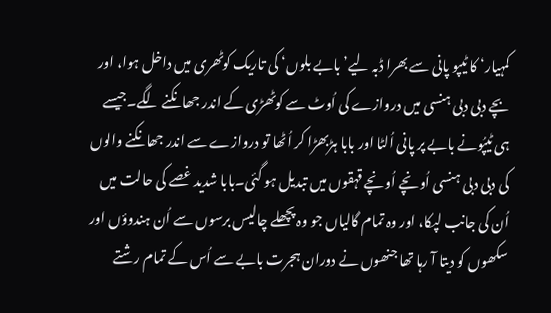کمہیار‘ کا ٹیپو پانی سے بھرا ڈبہ لیے’ بابے بلوں‘ کی تاریک کوٹھری میں داخل ہوا، اور بچے دبی دبی ہنسی میں دروازے کی اُوٹ سے کوٹھڑی کے اندر جھانکنے لگے۔جیسے ہی ٹیپُونے بابے پر پانی اُلٹا اور بابا ہڑبھڑا کر اُٹھا تو دروازے سے اندر جھانکنے والوں کی دبی دبی ہنسی اُونچے اُونچے قہقوں میں تبدیل ہو گئی۔بابا شدید غصے کی حالت میں اُن کی جانب لپکا، اور وہ تمام گالیاں جو وہ پچھلے چالیس برسوں سے اُن ہندوؤں اور سکھوں کو دیتا آ رہا تھا جنھوں نے دوران ہجرت بابے سے اُس کے تمام رشتے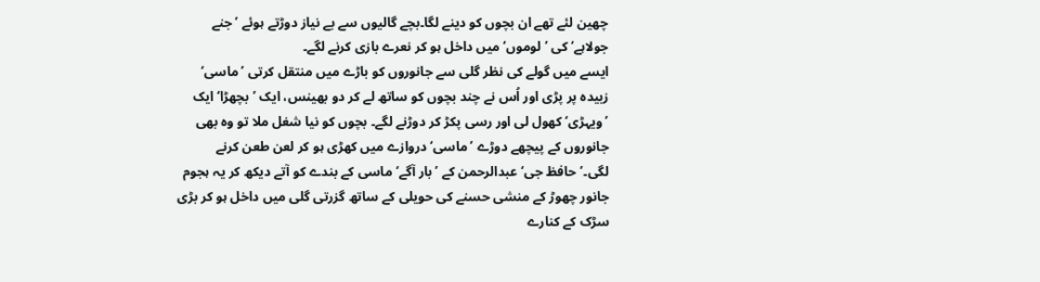چھین لئے تھے ان بچوں کو دینے لگا۔بچے گالیوں سے بے نیاز دوڑتے ہوئے ’جنے جولاہے‘ کی ’لوموں‘ میں داخل ہو کر نعرے بازی کرنے لگے۔
ایسے میں گولے کی نظر گلی سے جانوروں کو باڑے میں منتقل کرتی ’ماسی‘ زبیدہ پر پڑی اور اُس نے چند بچوں کو ساتھ لے کر دو بھینس، ایک ’بچھڑا‘ ایک ’ویہڑی‘ کھول لی اور رسی پکڑ کر دوڑنے لگے۔ بچوں کو نیا شغل ملا تو وہ بھی جانوروں کے پیچھے دوڑے ’ماسی‘ دروازے میں کھڑی ہو کر لعن طعن کرنے لگی۔’حافظ جی‘عبدالرحمن کے ’بار آگے‘ ماسی کے بندے کو آتے دیکھ کر یہ ہجوم جانور چھوڑ کے منشی حسنے کی حویلی کے ساتھ گزرتی گلی میں داخل ہو کر بڑی سڑک کے کنارے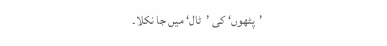’پٹھوں‘ کی ’ٹال‘ میں جا نکلا۔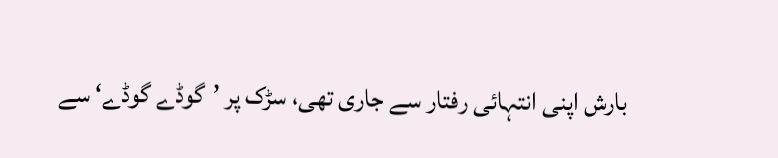بارش اپنی انتہائی رفتار سے جاری تھی، سڑک پر ’گوڈے گوڈے‘ سے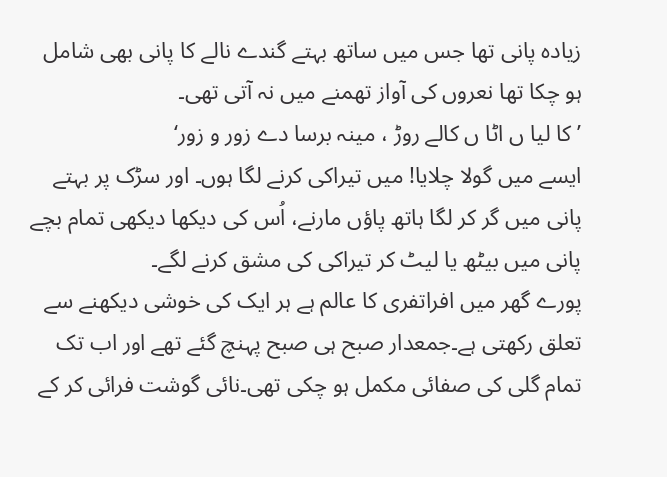زیادہ پانی تھا جس میں ساتھ بہتے گندے نالے کا پانی بھی شامل ہو چکا تھا نعروں کی آواز تھمنے میں نہ آتی تھی۔
’کا لیا ں اٹا ں کالے روڑ ، مینہ برسا دے زور و زور‘
ایسے میں گولا چلایا! میں تیراکی کرنے لگا ہوں۔ اور سڑک پر بہتے پانی میں گر کر لگا ہاتھ پاؤں مارنے، اُس کی دیکھا دیکھی تمام بچے پانی میں بیٹھ یا لیٹ کر تیراکی کی مشق کرنے لگے۔
پورے گھر میں افراتفری کا عالم ہے ہر ایک کی خوشی دیکھنے سے تعلق رکھتی ہے۔جمعدار صبح ہی صبح پہنچ گئے تھے اور اب تک تمام گلی کی صفائی مکمل ہو چکی تھی۔نائی گوشت فرائی کر کے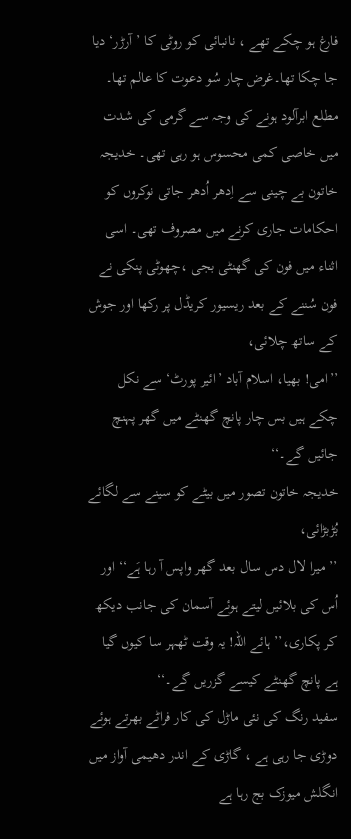فارغ ہو چکے تھے ، نانبائی کو روٹی کا ’آرڑر‘ دیا جا چکا تھا۔غرض چار سُو دعوت کا عالم تھا۔ مطلع ابرآلود ہونے کی وجہ سے گرمی کی شدت میں خاصی کمی محسوس ہو رہی تھی۔ خدیجہ خاتون بے چینی سے اِدھر اُدھر جاتی نوکروں کو احکامات جاری کرنے میں مصروف تھی۔ اسی اثناء میں فون کی گھنٹی بجی ،چھوٹی پنکی نے فون سُننے کے بعد ریسیور کریڈل پر رکھا اور جوش کے ساتھ چلائی،
’’امی! بھیا، اسلام آباد ’ائیر پورٹ‘ سے نکل چکے ہیں بس چار پانچ گھنٹے میں گھر پہنچ جائیں گے۔‘‘
خدیجہ خاتون تصور میں بیٹے کو سینے سے لگائے بُڑبڑائی،
’’ میرا لال دس سال بعد گھر واپس آ رہا ہَے‘‘ اور اُس کی بلائیں لیتے ہوئے آسمان کی جانب دیکھ کر پکاری،’’ ہائے اللہ! یہ وقت ٹھہر سا کیوں گیا ہے پانچ گھنٹے کیسے گزریں گے۔‘‘
سفید رنگ کی نئی ماڑل کی کار فراٹے بھرتے ہوئے دوڑی جا رہی ہے ، گاڑی کے اندر دھیمی آواز میں انگلش میوزک بج رہا ہے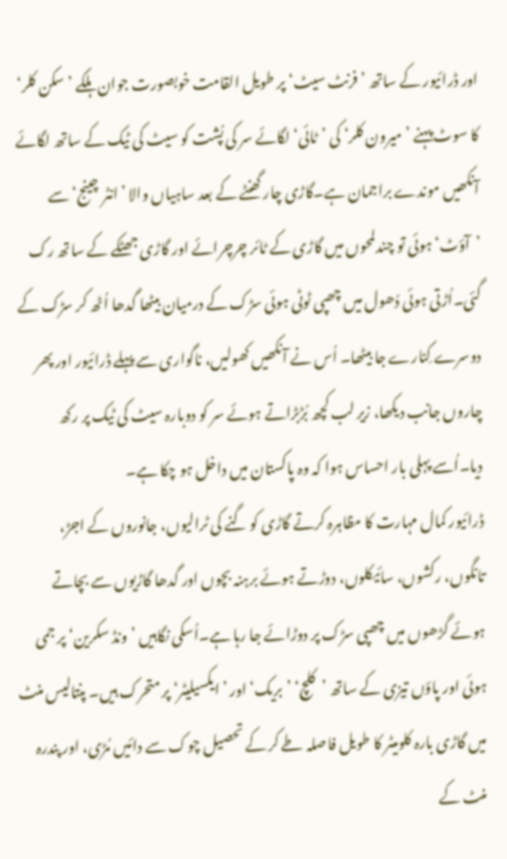اور ڈرائیور کے ساتھ ’فرنٹ سیٹ‘ پر طویل القامت خوبصورت جوان ہلکے ’ سکن کلر‘ کا سوٹ پہنے ’میرون کلر‘ کی ’ٹائی‘ لگائے سر کی پُشت کو سیٹ کی ٹیک کے ساتھ لگائے آنکھیں موندے براجمان ہے۔گاڑی چار گھنٹے کے بعد ساہیاں والا ’انٹر چینج‘ سے ’آؤٹ‘ ہوئی تو چندلمحوں میں گاڑی کے ٹائر چرچرائے اور گاڑی جھٹکے کے ساتھ رک گئی۔اُڑتی ہوئی دُھول میں چھپی ٹوٹی ہوئی سڑک کے درمیان بیٹھا گدھا اُٹھ کر سڑک کے دوسرے کِنارے جا بیٹھا۔ اُس نے آنکھیں کھولیں، ناگواری سے پہلے ڈرائیور اور پھر چاروں جانب دیکھا، زیر لب کچھ بُڑبڑاتے ہوئے سر کو دوبارہ سیٹ کی ٹیک پر رکھ دیا۔اُسے پہلی بار احساس ہوا کہ وہ پاکستان میں داخل ہو چکا ہے۔
ڈرائیور کمال مہارت کا مظاہرہ کرتے گاڑی کو گنے کی ٹرالیوں، جانوروں کے اجڑ، تانگوں، رکشوں، سائیکلوں، دوڑتے ہوئے برہنہ بچوں اور گدھا گاڑیوں سے بچاتے ہوئے گڑھوں میں چھپی سڑک پر دوڑائے جا رہا ہے۔اُسکی نگاہیں ’ونڈ سکرین‘ پر جمی ہوئی اور پاؤں تیزی کے ساتھ ’کلچ‘ ’بریک‘ اور ’ایکسیلیٹر‘ پر متحرک ہیں۔ پنتالیس منٹ میں گاڑی بارہ کلومیٹر کا طویل فاصلہ طے کر کے تحصیل چوک سے دائیں مُڑی، اور پندرہ منٹ کے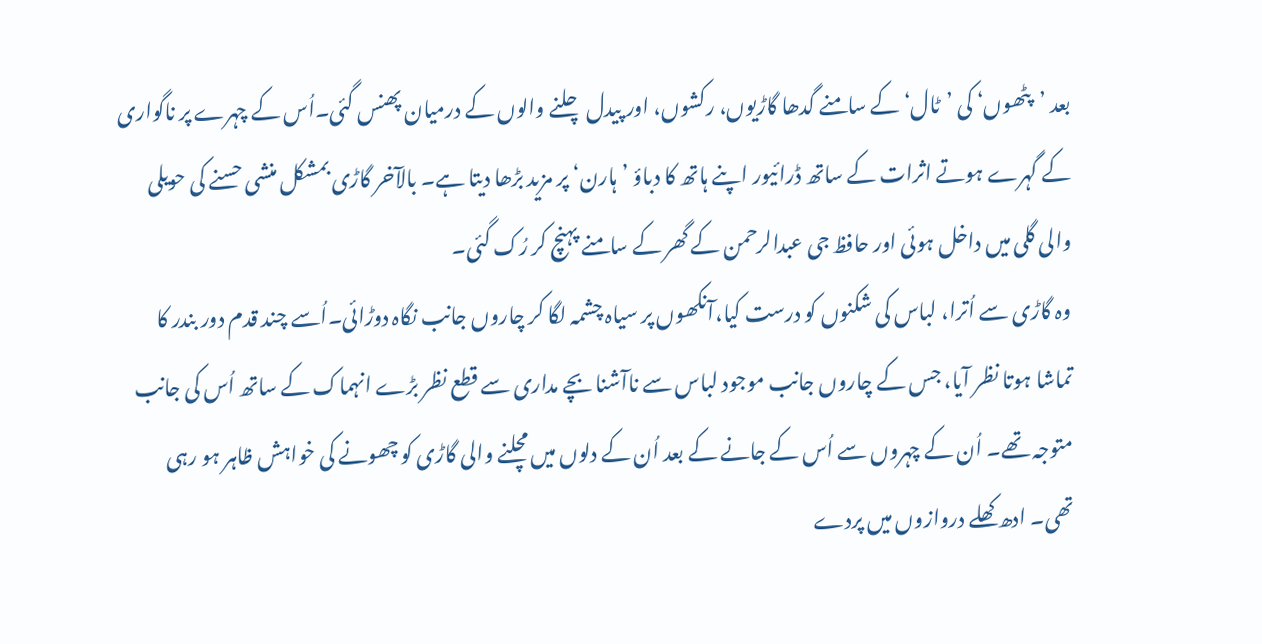بعد ’پٹھوں‘ کی ’ٹال‘ کے سامنے گدھا گاڑیوں، رکشوں، اور پیدل چلنے والوں کے درمیان پھنس گئی۔اُس کے چہرے پر ناگواری کے گہرے ہوتے اثرات کے ساتھ ڈرائیور اپنے ہاتھ کا دباؤ ’ہارن‘ پر مزید بڑھا دیتا ہے۔ بالآخر گاڑی بمشکل منشی حسنے کی حویلی والی گلی میں داخل ہوئی اور حافظ جی عبدالرحمن کے گھر کے سامنے پہنچ کر رُک گئی۔
وہ گاڑی سے اُترا، لباس کی شکنوں کو درست کیا،آنکھوں پر سیاہ چشمہ لگا کر چاروں جانب نگاہ دوڑائی۔اُسے چند قدم دور بندر کا تماشا ہوتا نظر آیا، جس کے چاروں جانب موجود لباس سے ناآشنا بچے مداری سے قطع نظر بڑے انہماک کے ساتھ اُس کی جانب متوجہ تھے۔ اُن کے چہروں سے اُس کے جانے کے بعد اُن کے دلوں میں مچلنے والی گاڑی کو چھونے کی خواہش ظاہر ہو رہی تھی۔ ادھ کھلے دروازوں میں پردے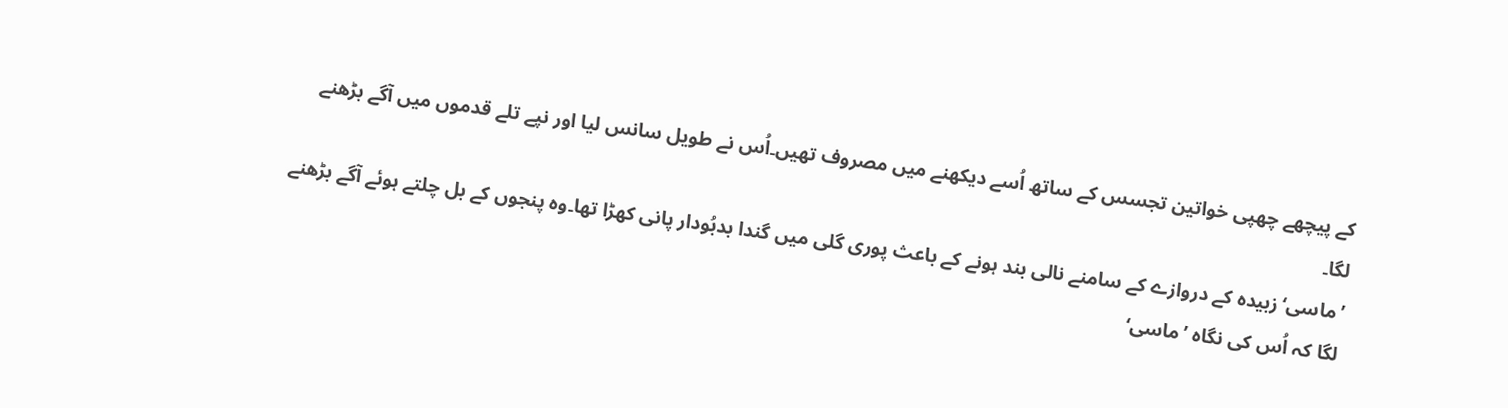کے پیچھے چھپی خواتین تجسس کے ساتھ اُسے دیکھنے میں مصروف تھیں۔اُس نے طویل سانس لیا اور نپے تلے قدموں میں آگے بڑھنے لگا۔
’ماسی‘ زبیدہ کے دروازے کے سامنے نالی بند ہونے کے باعث پوری گلی میں گندا بدبُودار پانی کھڑا تھا۔وہ پنجوں کے بل چلتے ہوئے آگے بڑھنے لگا کہ اُس کی نگاہ ’ماسی‘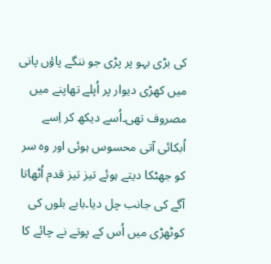کی بڑی بہو پر پڑی جو ننگے پاؤں پانی میں کھڑی دیوار پر اُپلے تھاپنے میں مصروف تھی۔اُسے دیکھ کر اِسے اُبکائی آتی محسوس ہوئی اور وہ سر کو جھٹکا دیتے ہوئے تیز تیز قدم اُٹھاتا آگے کی جانب چل دیا۔بابے بلوں کی کوٹھڑی میں اُس کے پوتے نے چائے کا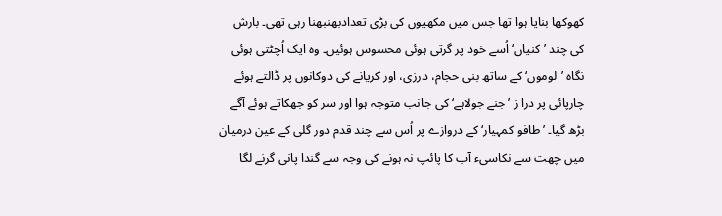کھوکھا بنایا ہوا تھا جس میں مکھیوں کی بڑی تعدادبھنبھنا رہی تھی۔ بارش کی چند ’کنیاں‘ اُسے خود پر گرتی ہوئی محسوس ہوئیں۔ وہ ایک اُچٹتی ہوئی نگاہ ’لوموں‘ کے ساتھ بنی حجام، درزی، اور کریانے کی دوکانوں پر ڈالتے ہوئے چارپائی پر درا ز ’جنے جولاہے‘ کی جانب متوجہ ہوا اور سر کو جھکاتے ہوئے آگے بڑھ گیا۔ ’طافو کمہیار‘ کے دروازے پر اُس سے چند قدم دور گلی کے عین درمیان میں چھت سے نکاسیء آب کا پائپ نہ ہونے کی وجہ سے گندا پانی گرنے لگا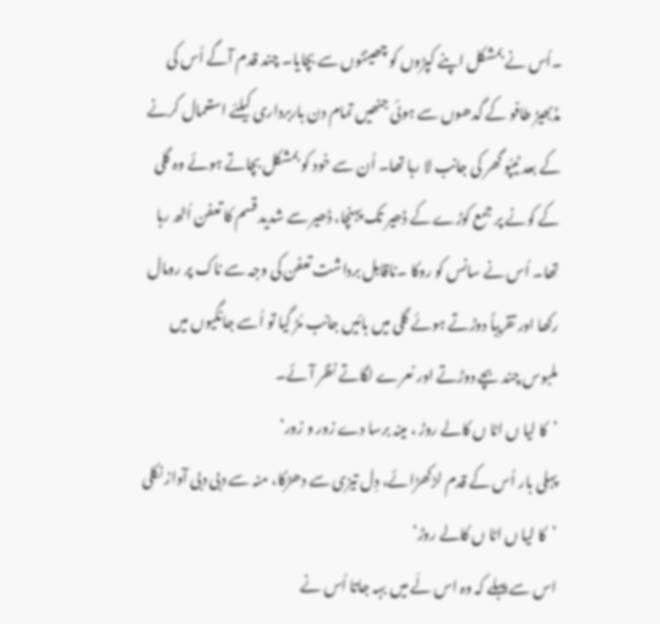۔اُس نے بمشکل اپنے کپڑوں کو چھینٹوں سے بچایا۔ چند قدم آگے اُس کی مڈبھیڑ طافو کے گدھوں سے ہوئی جنھیں تمام دن باربرداری کیلئے استعمال کرنے کے بعد ٹیپُو گھر کی جانب لا رہا تھا۔ اُن سے خود کو بمشکل بچاتے ہوئے وہ گلی کے کونے پر جمع کوڑے کے ڈھیر تک پہنچا، ڈھیر سے شدید قسم کا تعفن اُٹھ رہا تھا۔ اُس نے سانس کو روکا ۔ناقابل برداشت تعفن کی وجہ سے ناک پر رومال رکھا اور تقریباً دوڑتے ہوئے گلی میں بائیں جانب مُڑ گیا تو اُسے جانگیوں میں ملبوس چند بچے دوڑتے اور نعرے لگاتے نظر آئے۔
’کا لیا ں اٹا ں کالے روڑ ، مینہ برسا دے زور و زور‘
پہلی بار اُس کے قدم لڑکھڑائے، دِل تیزی سے دھڑکا، منہ سے دبی دبی آواز نکلی
’کا لیا ں اٹا ں کالے روڑ‘
اس سے پہلے کہ وہ اس لَے میں بہہ جاتا اُس نے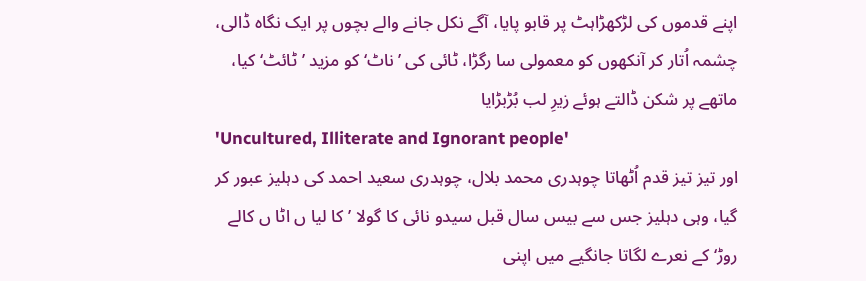اپنے قدموں کی لڑکھڑاہٹ پر قابو پایا، آگے نکل جانے والے بچوں پر ایک نگاہ ڈالی، چشمہ اُتار کر آنکھوں کو معمولی سا رگڑا، ٹائی کی ’ناٹ‘ کو مزید ’ٹائٹ‘ کیا، ماتھے پر شکن ڈالتے ہوئے زیرِ لب بُڑبڑایا
'Uncultured, Illiterate and Ignorant people'
اور تیز تیز قدم اُٹھاتا چوہدری محمد بلال، چوہدری سعید احمد کی دہلیز عبور کر گیا، وہی دہلیز جس سے بیس سال قبل سیدو نائی کا گولا ’کا لیا ں اٹا ں کالے روڑ‘کے نعرے لگاتا جانگیے میں اپنی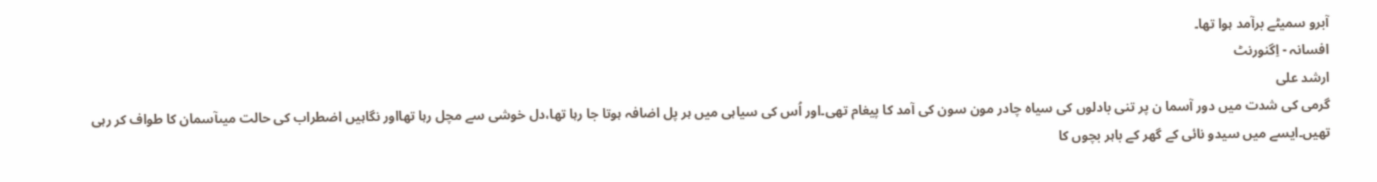آبرو سمیٹے برآمد ہوا تھا۔
افسانہ - اِگنورنٹ
ارشد علی
گرمی کی شدت میں دور آسما ن پر تنی بادلوں کی سیاہ چادر مون سون کی آمد کا پیغام تھی۔اور اُس کی سیاہی میں ہر پل اضافہ ہوتا جا رہا تھا،دل خوشی سے مچل رہا تھااور نگاہیں اضطراب کی حالت میںآسمان کا طواف کر رہی تھیں۔ایسے میں سیدو نائی کے گھر کے باہر بچوں کا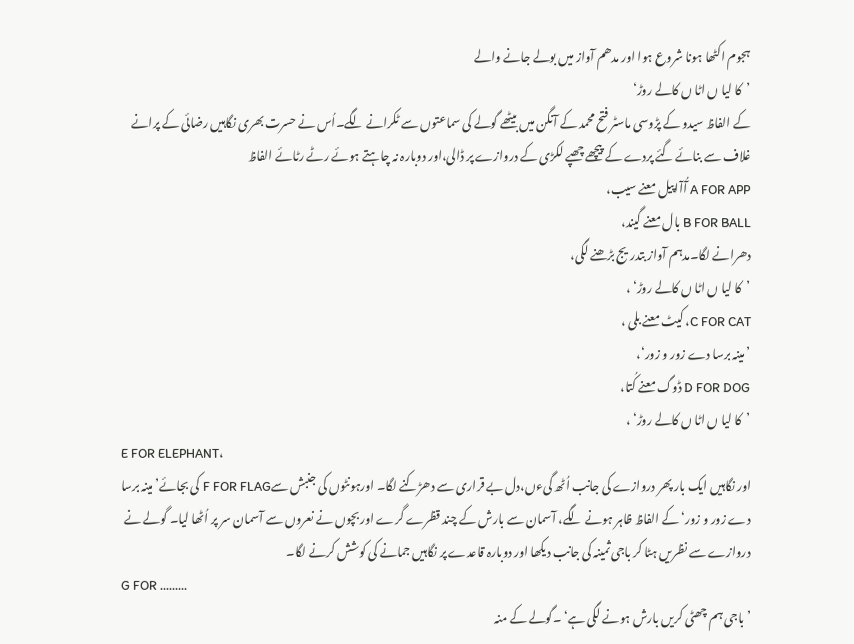ہجوم اکٹھا ہونا شروع ہوا اور مدھم آواز میں بولے جانے والے
’کا لیا ں اٹا ں کالے روڑ‘
کے الفاظ سیدو کے پڑوسی ماسٹر فتح محمد کے آنگن میں بیٹھے گولے کی سماعتوں سے ٹکرانے لگے۔اُس نے حسرت بھری نگاہیں رضائی کے پرانے غلاف سے بنائے گئے پردے کے پیچھے چھپے لکڑی کے دروازے پر ڈالی،اور دوبارہ نہ چاہتے ہوئے رٹے رٹائے الفاظ
A FOR APP آُآاپیل معنے سیب،
B FOR BALL بال معنے گیند،
دھرانے لگا۔مدہم آواز بتدریج بڑھنے لگی،
’کا لیا ں اٹا ں کالے روڑ‘ ،
C FOR CAT، کیٹ معنے بلی ،
’مینہ برسا دے زور و زور‘،
D FOR DOG ڈوگ معنے کُتا،
’کا لیا ں اٹا ں کالے روڑ‘ ،
E FOR ELEPHANT،
اور نگاہیں ایک بار پھر دروازے کی جانب اُٹھ گیءں،دل بے قراری سے دھڑکنے لگا۔ اورہونٹوں کی جنبش سےF FOR FLAG کی بجائے’مینہ برسا دے زور و زور‘کے الفاظ ظاہر ہونے لگے، آسمان سے بارش کے چند قظرے گرے اور بچوں نے نعروں سے آسمان سر پر اُٹھا لیا۔ گولے نے دروازے سے نظریں ہٹا کر باجی ثمینہ کی جانب دیکھا اور دوبارہ قاعدے پر نگاہیں جمانے کی کوشش کرنے لگا۔
G FOR .........
’باجی ہم چھٹی کریں بارش ہونے لگی ہے‘ ۔گولے کے منہ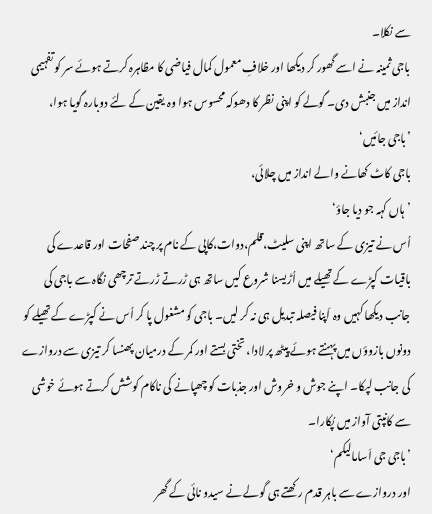سے نکلا۔
باجی ثمینہ نے اسے گھور کر دیکھا اور خلافِ معمول کمال فیاضی کا مظاہرہ کرتے ہوئے سر کو تفہیمی انداز میں جنبش دی۔ گولے کو اپنی نظر کا دھوکہ محسوس ہوا وہ یقین کے لئے دوبارہ گویا ہوا،
’باجی جائیں‘
باجی کاٹ کھانے والے انداز میں چلائی،
’ہاں کہہ جو دیا جاؤ‘
اُس نے تیزی کے ساتھ اپنی سلیٹ،قلم،دوات،کاپی کے نام پر چند صفحات اور قاعدے کی باقیات کپڑے کے تھیلے میں اُڑیسنا شروع کیں ساتھ ہی ڑرتے ڑرتے ترچھی نگاہ سے باجی کی جانب دیکھا کہیں وہ اَپنا فیصلہ تبدیل ہی نہ کر لیں۔ باجی کو مشغول پا کر اُس نے کپڑے کے تھیلے کو دونوں بازوؤں میں پہنتے ہوئے پیٹھ پر لادا، تختی بستے اور کمر کے درمیان پھنسا کر تیزی سے دروازے کی جانب لپکا۔ اپنے جوش و خروش اور جذبات کو چھپانے کی ناکام کوشش کرتے ہوئے خوشی سے کانپتی آواز میں پُکارا۔
’باجی جی اَسامالیکم‘
اور دروازے سے باہر قدم رکھتے ہی گولے نے سیدو نائی کے گھر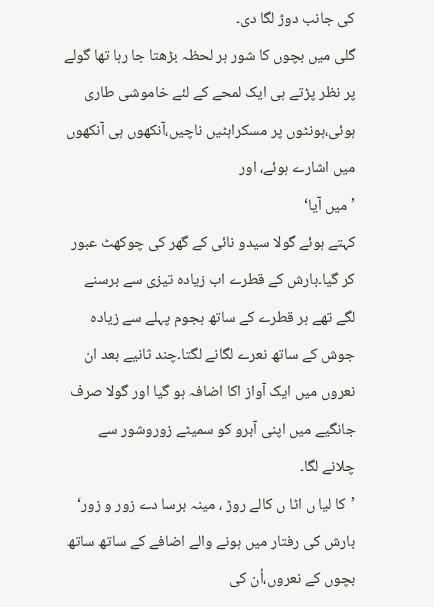کی جانب دوڑ لگا دی۔
گلی میں بچوں کا شور ہر لحظہ بڑھتا جا رہا تھا گولے پر نظر پڑتے ہی ایک لمحے کے لئے خاموشی طاری ہوئی،ہونٹوں پر مسکراہٹیں ناچیں،آنکھوں ہی آنکھوں میں اشارے ہوئے، اور
’میں آیا‘
کہتے ہوئے گولا سیدو نائی کے گھر کی چوکھٹ عبور کر گیا۔بارش کے قطرے اب زیادہ تیزی سے برسنے لگے تھے ہر قطرے کے ساتھ ہجوم پہلے سے زیادہ جوش کے ساتھ نعرے لگانے لگتا۔چند ثانیے بعد ان نعروں میں ایک آواز اکا اضافہ ہو گیا اور گولا صرف جانگیے میں اپنی آبرو کو سمیٹے زوروشور سے چلانے لگا۔
’کا لیا ں اٹا ں کالے روڑ ، مینہ برسا دے زور و زور‘
بارش کی رفتار میں ہونے والے اضافے کے ساتھ ساتھ بچوں کے نعروں،اُن کی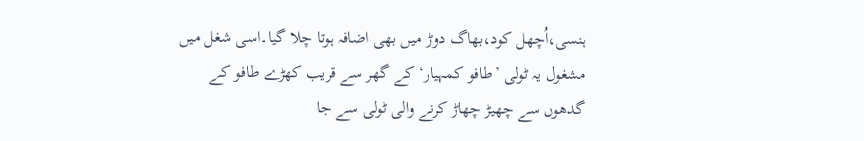ہنسی،اُچھل کود،بھاگ دوڑ میں بھی اضافہ ہوتا چلا گیا۔اسی شغل میں مشغول یہ ٹولی ’طافو کمہیار‘ کے گھر سے قریب کھڑے طافو کے گدھوں سے چھیڑ چھاڑ کرنے والی ٹولی سے جا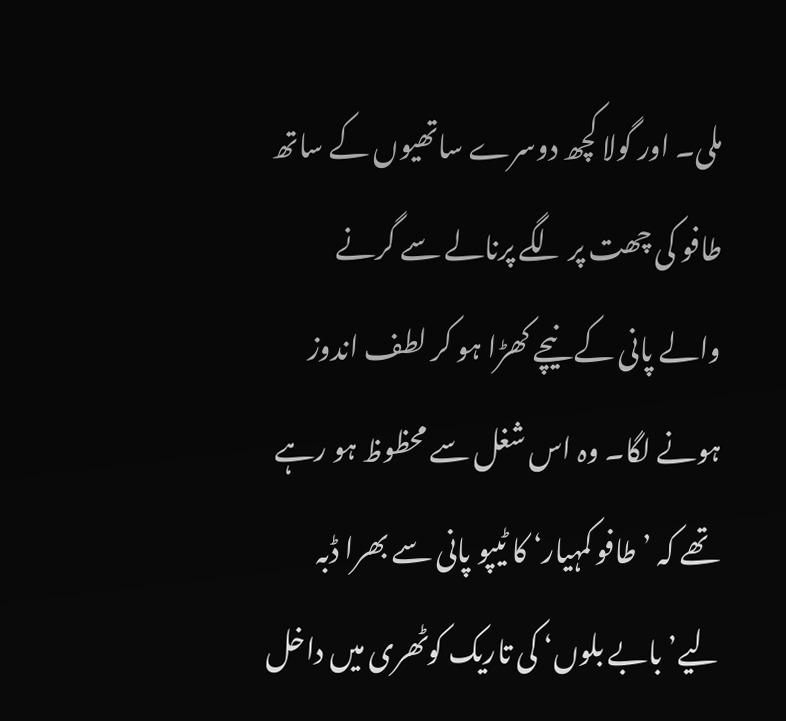ملی۔ اور گولا کچھ دوسرے ساتھیوں کے ساتھ طافو کی چھت پر لگے پرنالے سے گرنے والے پانی کے نیچے کھڑا ہو کر لطف اندوز ہونے لگا۔ وہ اس شغل سے محظوظ ہو رہے تھے کہ ’ طافو کمہیار‘ کا ٹیپو پانی سے بھرا ڈبہ لیے’ بابے بلوں‘ کی تاریک کوٹھری میں داخل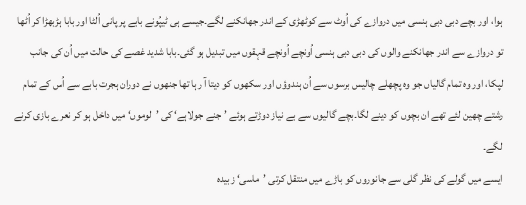ہوا، اور بچے دبی دبی ہنسی میں دروازے کی اُوٹ سے کوٹھڑی کے اندر جھانکنے لگے۔جیسے ہی ٹیپُونے بابے پر پانی اُلٹا اور بابا ہڑبھڑا کر اُٹھا تو دروازے سے اندر جھانکنے والوں کی دبی دبی ہنسی اُونچے اُونچے قہقوں میں تبدیل ہو گئی۔بابا شدید غصے کی حالت میں اُن کی جانب لپکا، اور وہ تمام گالیاں جو وہ پچھلے چالیس برسوں سے اُن ہندوؤں اور سکھوں کو دیتا آ رہا تھا جنھوں نے دوران ہجرت بابے سے اُس کے تمام رشتے چھین لئے تھے ان بچوں کو دینے لگا۔بچے گالیوں سے بے نیاز دوڑتے ہوئے ’جنے جولاہے‘ کی ’لوموں‘ میں داخل ہو کر نعرے بازی کرنے لگے۔
ایسے میں گولے کی نظر گلی سے جانوروں کو باڑے میں منتقل کرتی ’ماسی‘ زبیدہ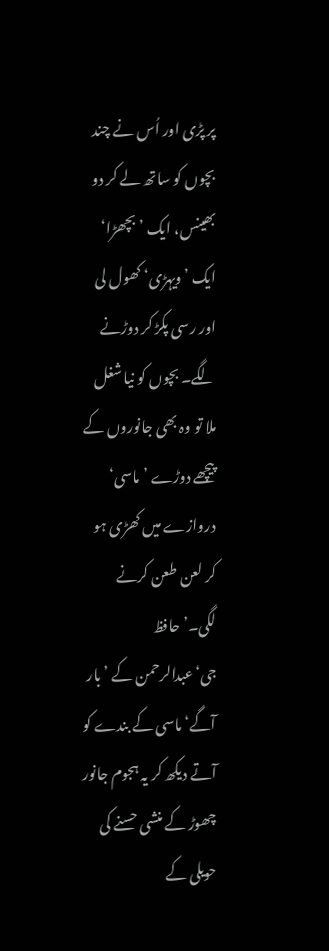پر پڑی اور اُس نے چند بچوں کو ساتھ لے کر دو بھینس، ایک ’بچھڑا‘ ایک ’ویہڑی‘ کھول لی اور رسی پکڑ کر دوڑنے لگے۔ بچوں کو نیا شغل ملا تو وہ بھی جانوروں کے پیچھے دوڑے ’ماسی‘ دروازے میں کھڑی ہو کر لعن طعن کرنے لگی۔’حافظ جی‘عبدالرحمن کے ’بار آگے‘ ماسی کے بندے کو آتے دیکھ کر یہ ہجوم جانور چھوڑ کے منشی حسنے کی حویلی کے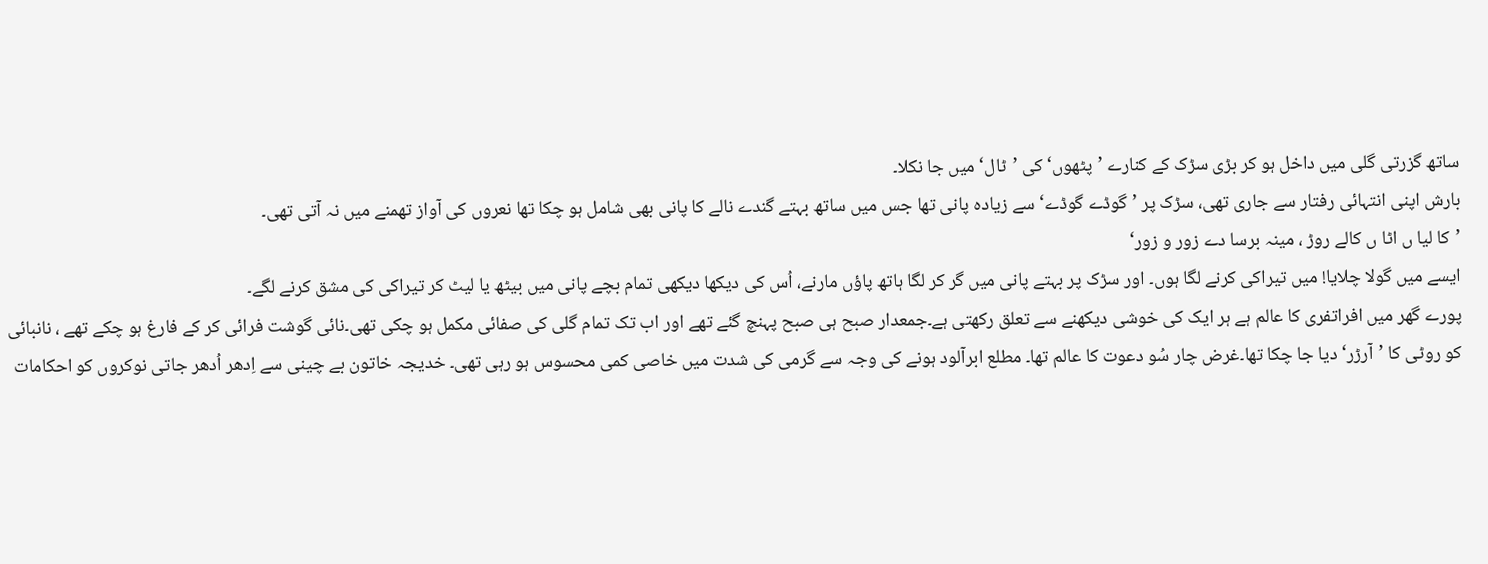ساتھ گزرتی گلی میں داخل ہو کر بڑی سڑک کے کنارے ’پٹھوں‘ کی ’ٹال‘ میں جا نکلا۔
بارش اپنی انتہائی رفتار سے جاری تھی، سڑک پر ’گوڈے گوڈے‘ سے زیادہ پانی تھا جس میں ساتھ بہتے گندے نالے کا پانی بھی شامل ہو چکا تھا نعروں کی آواز تھمنے میں نہ آتی تھی۔
’کا لیا ں اٹا ں کالے روڑ ، مینہ برسا دے زور و زور‘
ایسے میں گولا چلایا! میں تیراکی کرنے لگا ہوں۔ اور سڑک پر بہتے پانی میں گر کر لگا ہاتھ پاؤں مارنے، اُس کی دیکھا دیکھی تمام بچے پانی میں بیٹھ یا لیٹ کر تیراکی کی مشق کرنے لگے۔
پورے گھر میں افراتفری کا عالم ہے ہر ایک کی خوشی دیکھنے سے تعلق رکھتی ہے۔جمعدار صبح ہی صبح پہنچ گئے تھے اور اب تک تمام گلی کی صفائی مکمل ہو چکی تھی۔نائی گوشت فرائی کر کے فارغ ہو چکے تھے ، نانبائی کو روٹی کا ’آرڑر‘ دیا جا چکا تھا۔غرض چار سُو دعوت کا عالم تھا۔ مطلع ابرآلود ہونے کی وجہ سے گرمی کی شدت میں خاصی کمی محسوس ہو رہی تھی۔ خدیجہ خاتون بے چینی سے اِدھر اُدھر جاتی نوکروں کو احکامات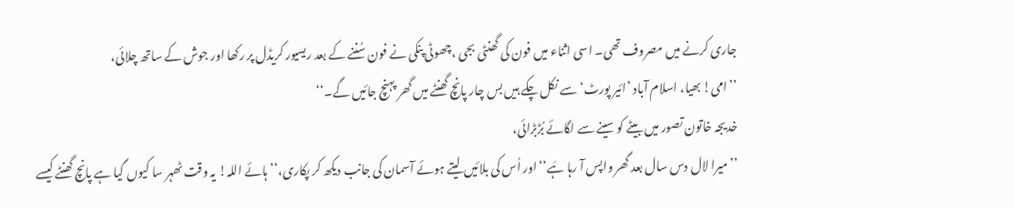جاری کرنے میں مصروف تھی۔ اسی اثناء میں فون کی گھنٹی بجی ،چھوٹی پنکی نے فون سُننے کے بعد ریسیور کریڈل پر رکھا اور جوش کے ساتھ چلائی،
’’امی! بھیا، اسلام آباد ’ائیر پورٹ‘ سے نکل چکے ہیں بس چار پانچ گھنٹے میں گھر پہنچ جائیں گے۔‘‘
خدیجہ خاتون تصور میں بیٹے کو سینے سے لگائے بُڑبڑائی،
’’ میرا لال دس سال بعد گھر واپس آ رہا ہَے‘‘ اور اُس کی بلائیں لیتے ہوئے آسمان کی جانب دیکھ کر پکاری،’’ ہائے اللہ! یہ وقت ٹھہر سا کیوں گیا ہے پانچ گھنٹے کیسے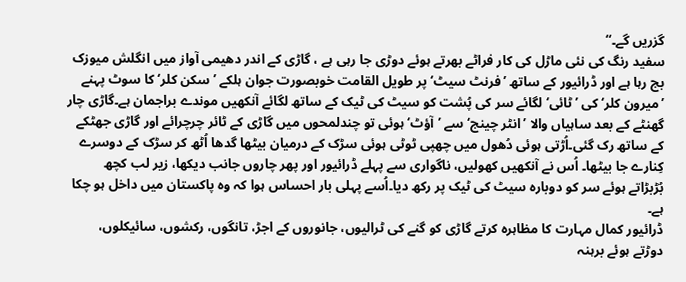گزریں گے۔‘‘
سفید رنگ کی نئی ماڑل کی کار فراٹے بھرتے ہوئے دوڑی جا رہی ہے ، گاڑی کے اندر دھیمی آواز میں انگلش میوزک بج رہا ہے اور ڈرائیور کے ساتھ ’فرنٹ سیٹ‘ پر طویل القامت خوبصورت جوان ہلکے ’ سکن کلر‘ کا سوٹ پہنے ’میرون کلر‘ کی ’ٹائی‘ لگائے سر کی پُشت کو سیٹ کی ٹیک کے ساتھ لگائے آنکھیں موندے براجمان ہے۔گاڑی چار گھنٹے کے بعد ساہیاں والا ’انٹر چینج‘ سے ’آؤٹ‘ ہوئی تو چندلمحوں میں گاڑی کے ٹائر چرچرائے اور گاڑی جھٹکے کے ساتھ رک گئی۔اُڑتی ہوئی دُھول میں چھپی ٹوٹی ہوئی سڑک کے درمیان بیٹھا گدھا اُٹھ کر سڑک کے دوسرے کِنارے جا بیٹھا۔ اُس نے آنکھیں کھولیں، ناگواری سے پہلے ڈرائیور اور پھر چاروں جانب دیکھا، زیر لب کچھ بُڑبڑاتے ہوئے سر کو دوبارہ سیٹ کی ٹیک پر رکھ دیا۔اُسے پہلی بار احساس ہوا کہ وہ پاکستان میں داخل ہو چکا ہے۔
ڈرائیور کمال مہارت کا مظاہرہ کرتے گاڑی کو گنے کی ٹرالیوں، جانوروں کے اجڑ، تانگوں، رکشوں، سائیکلوں، دوڑتے ہوئے برہنہ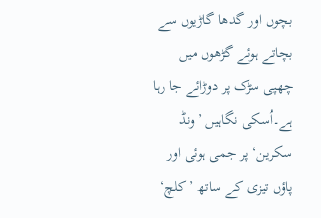بچوں اور گدھا گاڑیوں سے بچاتے ہوئے گڑھوں میں چھپی سڑک پر دوڑائے جا رہا ہے۔اُسکی نگاہیں ’ونڈ سکرین‘ پر جمی ہوئی اور پاؤں تیزی کے ساتھ ’کلچ‘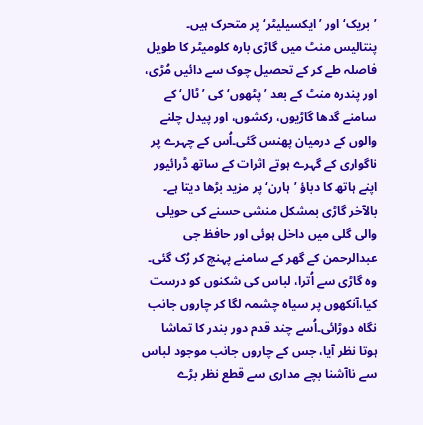’بریک‘ اور ’ایکسیلیٹر‘ پر متحرک ہیں۔ پنتالیس منٹ میں گاڑی بارہ کلومیٹر کا طویل فاصلہ طے کر کے تحصیل چوک سے دائیں مُڑی، اور پندرہ منٹ کے بعد ’پٹھوں‘ کی ’ٹال‘ کے سامنے گدھا گاڑیوں، رکشوں، اور پیدل چلنے والوں کے درمیان پھنس گئی۔اُس کے چہرے پر ناگواری کے گہرے ہوتے اثرات کے ساتھ ڈرائیور اپنے ہاتھ کا دباؤ ’ہارن‘ پر مزید بڑھا دیتا ہے۔ بالآخر گاڑی بمشکل منشی حسنے کی حویلی والی گلی میں داخل ہوئی اور حافظ جی عبدالرحمن کے گھر کے سامنے پہنچ کر رُک گئی۔
وہ گاڑی سے اُترا، لباس کی شکنوں کو درست کیا،آنکھوں پر سیاہ چشمہ لگا کر چاروں جانب نگاہ دوڑائی۔اُسے چند قدم دور بندر کا تماشا ہوتا نظر آیا، جس کے چاروں جانب موجود لباس سے ناآشنا بچے مداری سے قطع نظر بڑے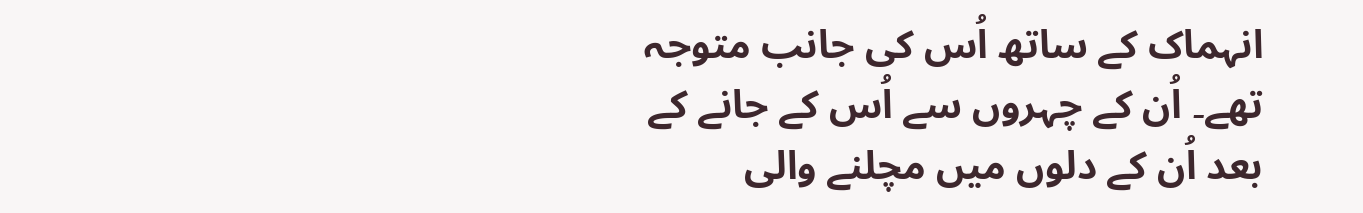انہماک کے ساتھ اُس کی جانب متوجہ تھے۔ اُن کے چہروں سے اُس کے جانے کے بعد اُن کے دلوں میں مچلنے والی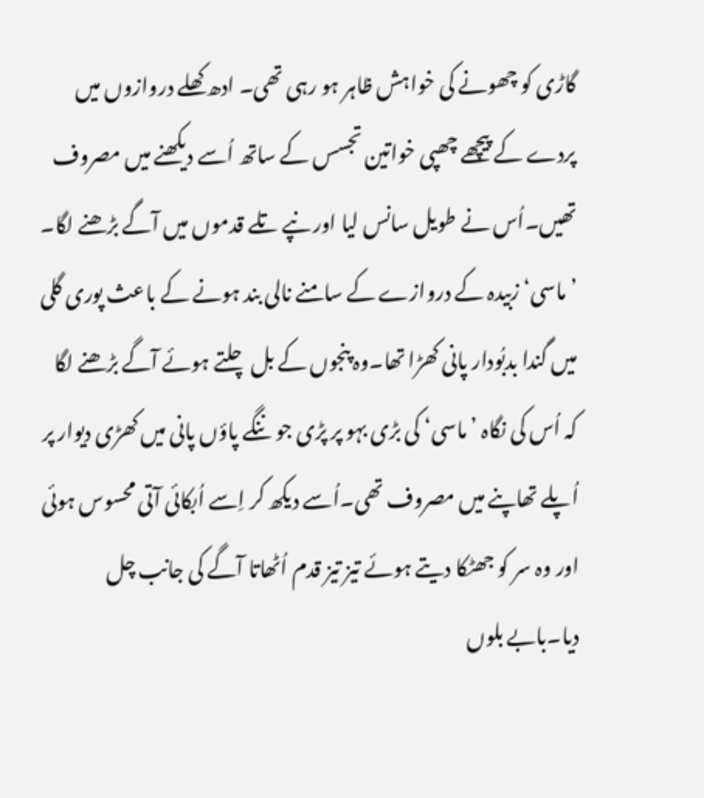گاڑی کو چھونے کی خواہش ظاہر ہو رہی تھی۔ ادھ کھلے دروازوں میں پردے کے پیچھے چھپی خواتین تجسس کے ساتھ اُسے دیکھنے میں مصروف تھیں۔اُس نے طویل سانس لیا اور نپے تلے قدموں میں آگے بڑھنے لگا۔
’ماسی‘ زبیدہ کے دروازے کے سامنے نالی بند ہونے کے باعث پوری گلی میں گندا بدبُودار پانی کھڑا تھا۔وہ پنجوں کے بل چلتے ہوئے آگے بڑھنے لگا کہ اُس کی نگاہ ’ماسی‘ کی بڑی بہو پر پڑی جو ننگے پاؤں پانی میں کھڑی دیوار پر اُپلے تھاپنے میں مصروف تھی۔اُسے دیکھ کر اِسے اُبکائی آتی محسوس ہوئی اور وہ سر کو جھٹکا دیتے ہوئے تیز تیز قدم اُٹھاتا آگے کی جانب چل دیا۔بابے بلوں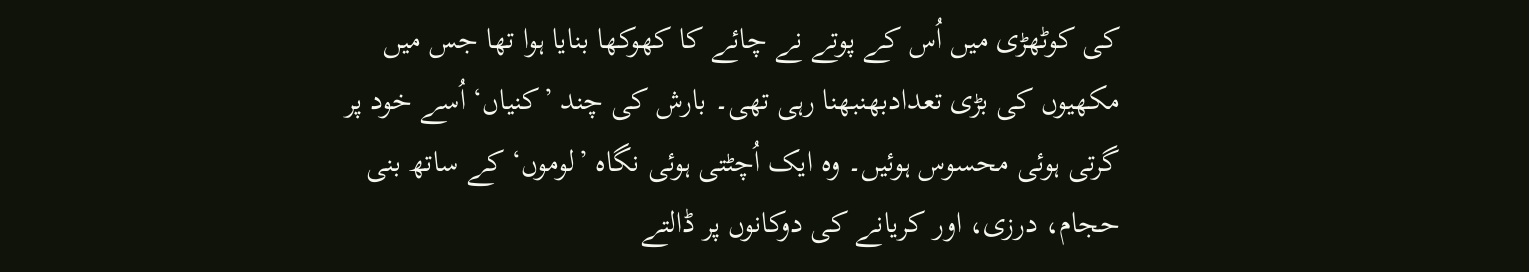کی کوٹھڑی میں اُس کے پوتے نے چائے کا کھوکھا بنایا ہوا تھا جس میں مکھیوں کی بڑی تعدادبھنبھنا رہی تھی۔ بارش کی چند ’کنیاں‘ اُسے خود پر گرتی ہوئی محسوس ہوئیں۔ وہ ایک اُچٹتی ہوئی نگاہ ’لوموں‘ کے ساتھ بنی حجام، درزی، اور کریانے کی دوکانوں پر ڈالتے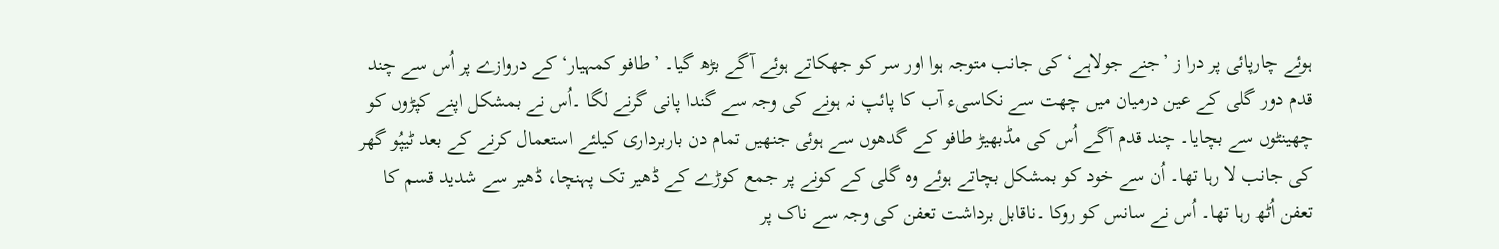ہوئے چارپائی پر درا ز ’جنے جولاہے‘ کی جانب متوجہ ہوا اور سر کو جھکاتے ہوئے آگے بڑھ گیا۔ ’طافو کمہیار‘ کے دروازے پر اُس سے چند قدم دور گلی کے عین درمیان میں چھت سے نکاسیء آب کا پائپ نہ ہونے کی وجہ سے گندا پانی گرنے لگا ۔اُس نے بمشکل اپنے کپڑوں کو چھینٹوں سے بچایا۔ چند قدم آگے اُس کی مڈبھیڑ طافو کے گدھوں سے ہوئی جنھیں تمام دن باربرداری کیلئے استعمال کرنے کے بعد ٹیپُو گھر کی جانب لا رہا تھا۔ اُن سے خود کو بمشکل بچاتے ہوئے وہ گلی کے کونے پر جمع کوڑے کے ڈھیر تک پہنچا، ڈھیر سے شدید قسم کا تعفن اُٹھ رہا تھا۔ اُس نے سانس کو روکا ۔ناقابل برداشت تعفن کی وجہ سے ناک پر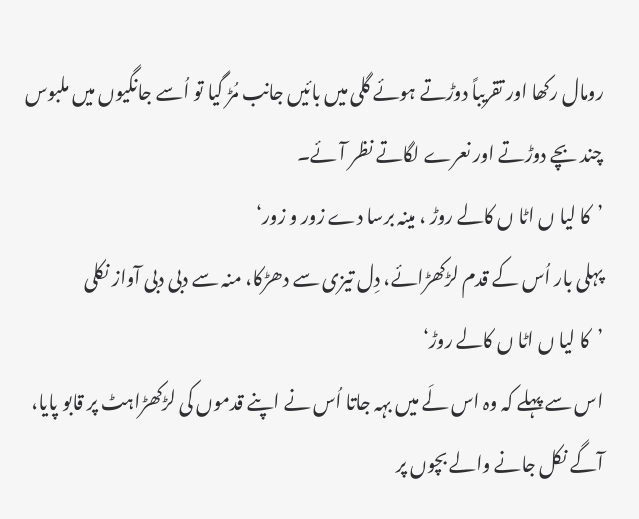رومال رکھا اور تقریباً دوڑتے ہوئے گلی میں بائیں جانب مُڑ گیا تو اُسے جانگیوں میں ملبوس چند بچے دوڑتے اور نعرے لگاتے نظر آئے۔
’کا لیا ں اٹا ں کالے روڑ ، مینہ برسا دے زور و زور‘
پہلی بار اُس کے قدم لڑکھڑائے، دِل تیزی سے دھڑکا، منہ سے دبی دبی آواز نکلی
’کا لیا ں اٹا ں کالے روڑ‘
اس سے پہلے کہ وہ اس لَے میں بہہ جاتا اُس نے اپنے قدموں کی لڑکھڑاہٹ پر قابو پایا، آگے نکل جانے والے بچوں پر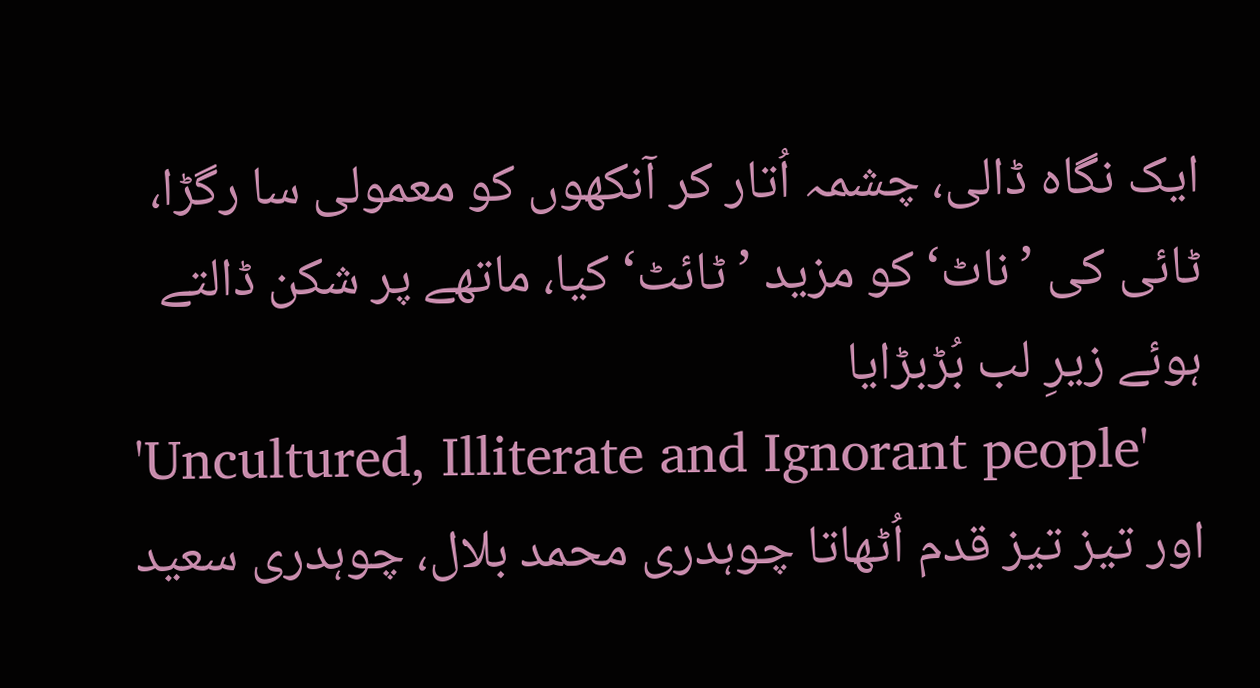ایک نگاہ ڈالی، چشمہ اُتار کر آنکھوں کو معمولی سا رگڑا، ٹائی کی ’ناٹ‘ کو مزید ’ٹائٹ‘ کیا، ماتھے پر شکن ڈالتے ہوئے زیرِ لب بُڑبڑایا
'Uncultured, Illiterate and Ignorant people'
اور تیز تیز قدم اُٹھاتا چوہدری محمد بلال، چوہدری سعید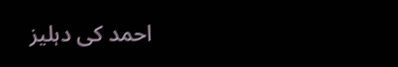احمد کی دہلیز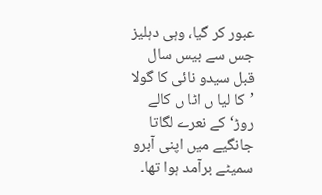عبور کر گیا، وہی دہلیز جس سے بیس سال قبل سیدو نائی کا گولا ’کا لیا ں اٹا ں کالے روڑ‘کے نعرے لگاتا جانگیے میں اپنی آبرو سمیٹے برآمد ہوا تھا۔